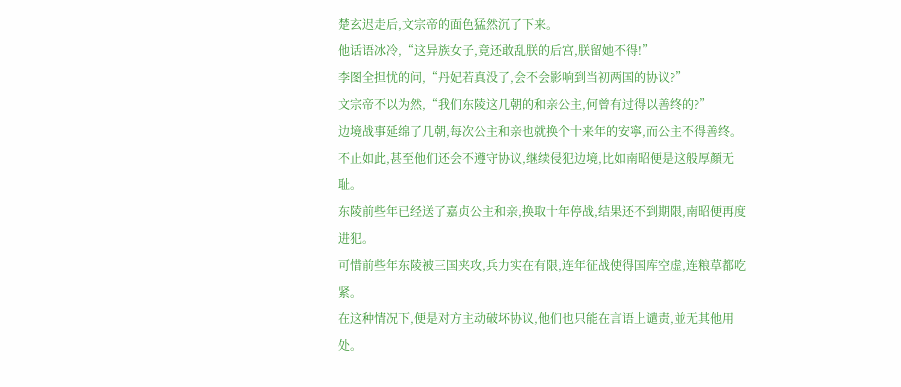楚玄迟走后,文宗帝的面色猛然沉了下来。
他话语冰冷,“这异族女子,竟还敢乱朕的后宫,朕留她不得!”
李图全担忧的问,“丹妃若真没了,会不会影响到当初两国的协议?”
文宗帝不以为然,“我们东陵这几朝的和亲公主,何曾有过得以善终的?”
边境战事延绵了几朝,每次公主和亲也就换个十来年的安寧,而公主不得善终。
不止如此,甚至他们还会不遵守协议,继续侵犯边境,比如南昭便是这般厚顏无耻。
东陵前些年已经送了嘉贞公主和亲,换取十年停战,结果还不到期限,南昭便再度进犯。
可惜前些年东陵被三国夹攻,兵力实在有限,连年征战使得国库空虚,连粮草都吃紧。
在这种情况下,便是对方主动破坏协议,他们也只能在言语上谴责,並无其他用处。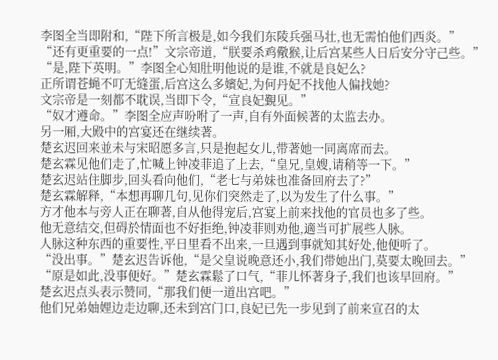李图全当即附和,“陛下所言极是,如今我们东陵兵强马壮,也无需怕他们西炎。”
“还有更重要的一点!”文宗帝道,“朕要杀鸡儆猴,让后宫某些人日后安分守己些。”
“是,陛下英明。”李图全心知肚明他说的是谁,不就是良妃么?
正所谓苍蝇不叮无缝蛋,后宫这么多嬪妃,为何丹妃不找他人偏找她?
文宗帝是一刻都不耽误,当即下令,“宣良妃覲见。”
“奴才遵命。”李图全应声吩咐了一声,自有外面候著的太监去办。
另一厢,大殿中的宫宴还在继续著。
楚玄迟回来並未与宋昭愿多言,只是抱起女儿,带著她一同离席而去。
楚玄霖见他们走了,忙喊上钟凌菲追了上去,“皇兄,皇嫂,请稍等一下。”
楚玄迟站住脚步,回头看向他们,“老七与弟妹也准备回府去了?”
楚玄霖解释,“本想再聊几句,见你们突然走了,以为发生了什么事。”
方才他本与旁人正在聊著,自从他得宠后,宫宴上前来找他的官员也多了些。
他无意结交,但碍於情面也不好拒绝,钟凌菲则劝他,適当可扩展些人脉。
人脉这种东西的重要性,平日里看不出来,一旦遇到事就知其好处,他便听了。
“没出事。”楚玄迟告诉他,“是父皇说晚意还小,我们带她出门,莫要太晚回去。”
“原是如此,没事便好。”楚玄霖鬆了口气,“菲儿怀著身子,我们也该早回府。”
楚玄迟点头表示赞同,“那我们便一道出宫吧。”
他们兄弟妯娌边走边聊,还未到宫门口,良妃已先一步见到了前来宣召的太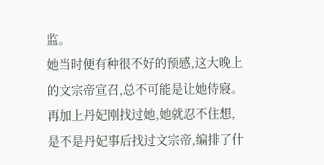监。
她当时便有种很不好的预感,这大晚上的文宗帝宣召,总不可能是让她侍寢。
再加上丹妃刚找过她,她就忍不住想,是不是丹妃事后找过文宗帝,编排了什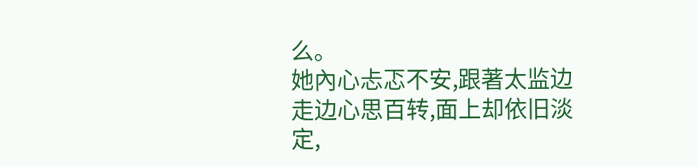么。
她內心忐忑不安,跟著太监边走边心思百转,面上却依旧淡定,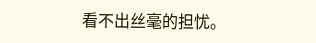看不出丝毫的担忧。